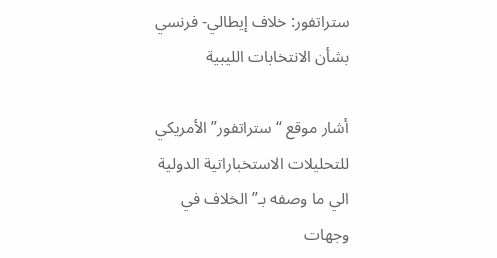ستراتفور: خلاف إيطالي- فرنسي بشأن الانتخابات الليبية

أشار موقع “ستراتفور” الأمريكي للتحليلات الاستخباراتية الدولية الي ما وصفه بـ”الخلاف في وجهات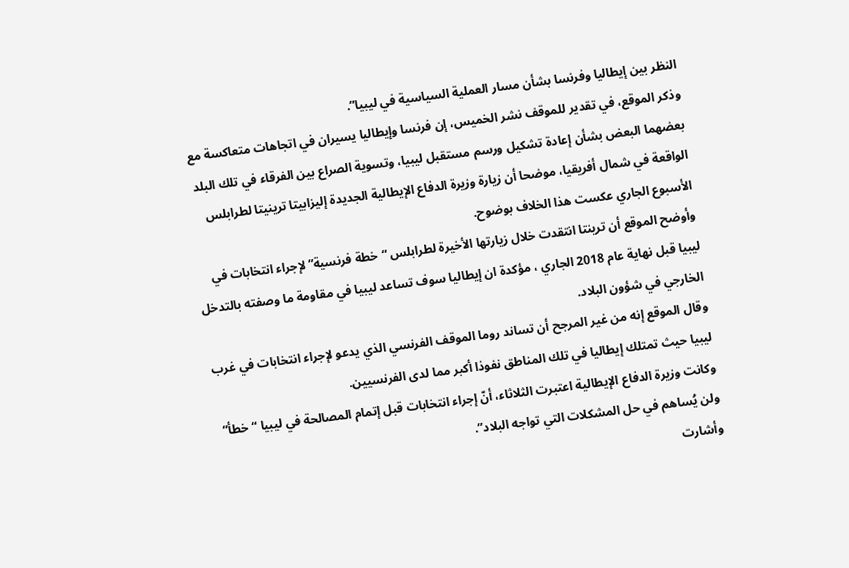النظر بين إيطاليا وفرنسا بشأن مسار العملية السياسية في ليبيا”.
وذكر الموقع، في تقدير للموقف نشر الخميس، إن فرنسا وإيطاليا يسيران في اتجاهات متعاكسة مع بعضهما البعض بشأن إعادة تشكيل ورسم مستقبل ليبيا، وتسوية الصراع بين الفرقاء في تلك البلد الواقعة في شمال أفريقيا، موضحا أن زيارة وزيرة الدفاع الإيطالية الجديدة إليزابيتا ترينيتا لطرابلس الأسبوع الجاري عكست هذا الخلاف بوضوح.
وأوضح الموقع أن ترينتا انتقدت خلال زيارتها الأخيرة لطرابلس “خطة فرنسية” لإجراء انتخابات في ليبيا قبل نهاية عام 2018 الجاري ، مؤكدة ان إيطاليا سوف تساعد ليبيا في مقاومة ما وصفته بالتدخل الخارجي في شؤون البلاد.
وقال الموقع إنه من غير المرجح أن تساند روما الموقف الفرنسي الذي يدعو لإجراء انتخابات في غرب ليبيا حيث تمتلك إيطاليا في تلك المناطق نفوذا أكبر مما لدى الفرنسيين.
وكانت وزيرة الدفاع الإيطالية اعتبرت الثلاثاء، أنّ إجراء انتخابات قبل إتمام المصالحة في ليبيا “خطأ” ولن يُساهم في حل المشكلات التي تواجه البلاد”.
وأشارت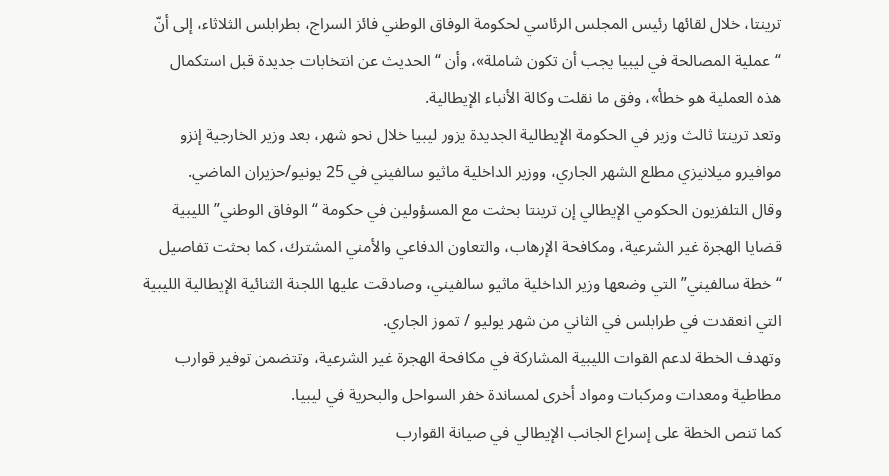ترينتا، خلال لقائها رئيس المجلس الرئاسي لحكومة الوفاق الوطني فائز السراج، بطرابلس الثلاثاء، إلى أنّ “عملية المصالحة في ليبيا يجب أن تكون شاملة»، وأن “الحديث عن انتخابات جديدة قبل استكمال هذه العملية هو خطأ»، وفق ما نقلت وكالة الأنباء الإيطالية.
وتعد ترينتا ثالث وزير في الحكومة الإيطالية الجديدة يزور ليبيا خلال نحو شهر، بعد وزير الخارجية إنزو موافيرو ميلانيزي مطلع الشهر الجاري، ووزير الداخلية ماثيو سالفيني في 25 يونيو/حزيران الماضي.
وقال التلفزيون الحكومي الإيطالي إن ترينتا بحثت مع المسؤولين في حكومة “الوفاق الوطني” الليبية قضايا الهجرة غير الشرعية، ومكافحة الإرهاب، والتعاون الدفاعي والأمني المشترك، كما بحثت تفاصيل “خطة سالفيني” التي وضعها وزير الداخلية ماثيو سالفيني، وصادقت عليها اللجنة الثنائية الإيطالية الليبية التي انعقدت في طرابلس في الثاني من شهر يوليو / تموز الجاري.
وتهدف الخطة لدعم القوات الليبية المشاركة في مكافحة الهجرة غير الشرعية، وتتضمن توفير قوارب مطاطية ومعدات ومركبات ومواد أخرى لمساندة خفر السواحل والبحرية في ليبيا.
كما تنص الخطة على إسراع الجانب الإيطالي في صيانة القوارب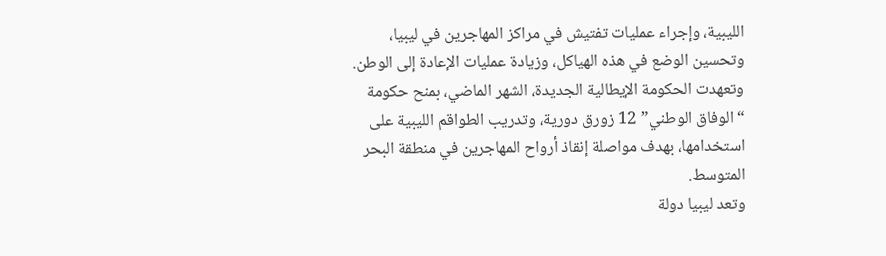الليبية، وإجراء عمليات تفتيش في مراكز المهاجرين في ليبيا، وتحسين الوضع في هذه الهياكل، وزيادة عمليات الإعادة إلى الوطن.
وتعهدت الحكومة الإيطالية الجديدة، الشهر الماضي، بمنح حكومة “الوفاق الوطني” 12 زورق دورية، وتدريب الطواقم الليبية على استخدامها، بهدف مواصلة إنقاذ أرواح المهاجرين في منطقة البحر المتوسط.
وتعد ليبيا دولة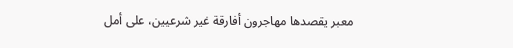معبر يقصدها مهاجرون أفارقة غير شرعيين، على أمل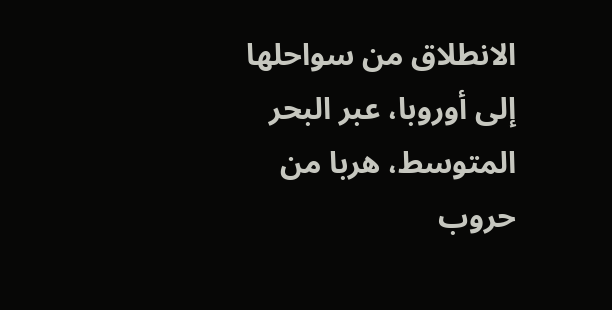الانطلاق من سواحلها إلى أوروبا، عبر البحر المتوسط، هربا من حروب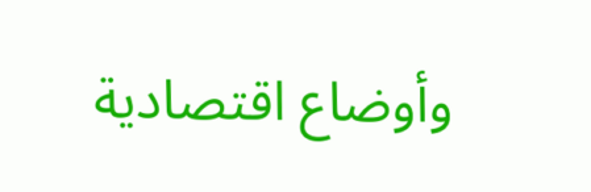وأوضاع اقتصادية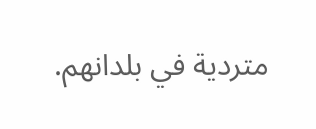متردية في بلدانهم.